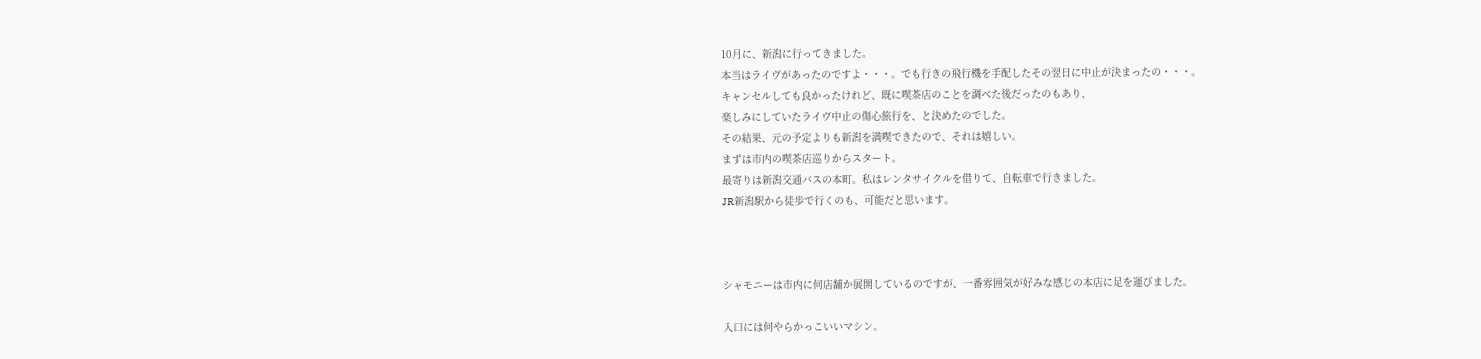10月に、新潟に行ってきました。
本当はライヴがあったのですよ・・・。でも行きの飛行機を手配したその翌日に中止が決まったの・・・。
キャンセルしても良かったけれど、既に喫茶店のことを調べた後だったのもあり、
楽しみにしていたライヴ中止の傷心旅行を、と決めたのでした。
その結果、元の予定よりも新潟を満喫できたので、それは嬉しい。
まずは市内の喫茶店巡りからスタート。
最寄りは新潟交通バスの本町。私はレンタサイクルを借りて、自転車で行きました。
JR新潟駅から徒歩で行くのも、可能だと思います。



シャモニーは市内に何店舗か展開しているのですが、一番雰囲気が好みな感じの本店に足を運びました。

入口には何やらかっこいいマシン。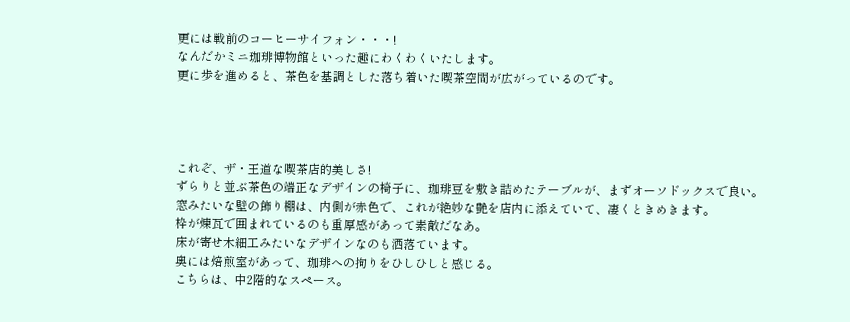更には戦前のコーヒーサイフォン・・・!
なんだかミニ珈琲博物館といった趣にわくわくいたします。
更に歩を進めると、茶色を基調とした落ち着いた喫茶空間が広がっているのです。




これぞ、ザ・王道な喫茶店的美しさ!
ずらりと並ぶ茶色の端正なデザインの椅子に、珈琲豆を敷き詰めたテーブルが、まずオーソドックスで良い。
窓みたいな壁の飾り棚は、内側が赤色で、これが絶妙な艶を店内に添えていて、凄くときめきます。
枠が煉瓦で囲まれているのも重厚感があって素敵だなあ。
床が寄せ木細工みたいなデザインなのも洒落ています。
奥には焙煎室があって、珈琲への拘りをひしひしと感じる。
こちらは、中2階的なスペース。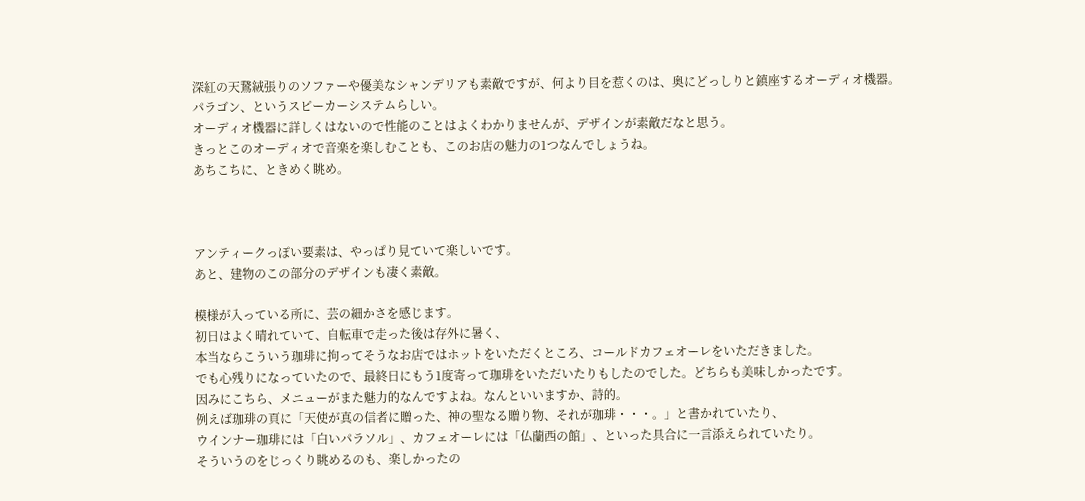深紅の天鵞絨張りのソファーや優美なシャンデリアも素敵ですが、何より目を惹くのは、奥にどっしりと鎮座するオーディオ機器。
パラゴン、というスピーカーシステムらしい。
オーディオ機器に詳しくはないので性能のことはよくわかりませんが、デザインが素敵だなと思う。
きっとこのオーディオで音楽を楽しむことも、このお店の魅力の1つなんでしょうね。
あちこちに、ときめく眺め。



アンティークっぽい要素は、やっぱり見ていて楽しいです。
あと、建物のこの部分のデザインも凄く素敵。

模様が入っている所に、芸の細かさを感じます。
初日はよく晴れていて、自転車で走った後は存外に暑く、
本当ならこういう珈琲に拘ってそうなお店ではホットをいただくところ、コールドカフェオーレをいただきました。
でも心残りになっていたので、最終日にもう1度寄って珈琲をいただいたりもしたのでした。どちらも美味しかったです。
因みにこちら、メニューがまた魅力的なんですよね。なんといいますか、詩的。
例えば珈琲の頁に「天使が真の信者に贈った、神の聖なる贈り物、それが珈琲・・・。」と書かれていたり、
ウインナー珈琲には「白いパラソル」、カフェオーレには「仏蘭西の館」、といった具合に一言添えられていたり。
そういうのをじっくり眺めるのも、楽しかったの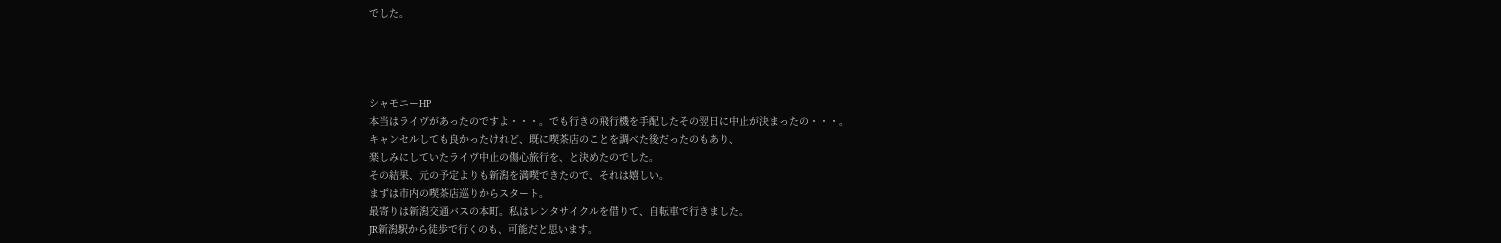でした。




シャモニーHP
本当はライヴがあったのですよ・・・。でも行きの飛行機を手配したその翌日に中止が決まったの・・・。
キャンセルしても良かったけれど、既に喫茶店のことを調べた後だったのもあり、
楽しみにしていたライヴ中止の傷心旅行を、と決めたのでした。
その結果、元の予定よりも新潟を満喫できたので、それは嬉しい。
まずは市内の喫茶店巡りからスタート。
最寄りは新潟交通バスの本町。私はレンタサイクルを借りて、自転車で行きました。
JR新潟駅から徒歩で行くのも、可能だと思います。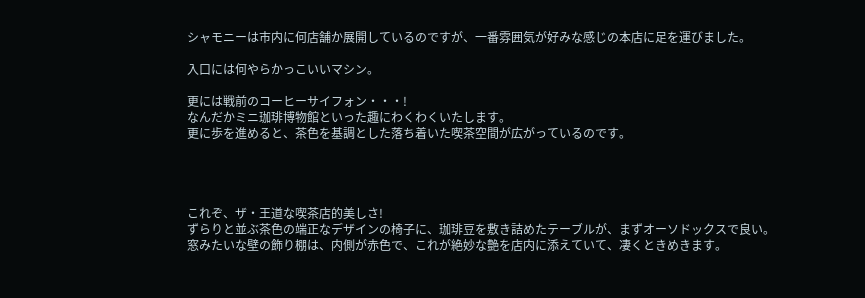シャモニーは市内に何店舗か展開しているのですが、一番雰囲気が好みな感じの本店に足を運びました。

入口には何やらかっこいいマシン。

更には戦前のコーヒーサイフォン・・・!
なんだかミニ珈琲博物館といった趣にわくわくいたします。
更に歩を進めると、茶色を基調とした落ち着いた喫茶空間が広がっているのです。




これぞ、ザ・王道な喫茶店的美しさ!
ずらりと並ぶ茶色の端正なデザインの椅子に、珈琲豆を敷き詰めたテーブルが、まずオーソドックスで良い。
窓みたいな壁の飾り棚は、内側が赤色で、これが絶妙な艶を店内に添えていて、凄くときめきます。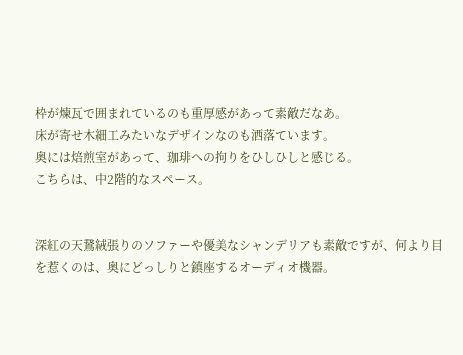枠が煉瓦で囲まれているのも重厚感があって素敵だなあ。
床が寄せ木細工みたいなデザインなのも洒落ています。
奥には焙煎室があって、珈琲への拘りをひしひしと感じる。
こちらは、中2階的なスペース。


深紅の天鵞絨張りのソファーや優美なシャンデリアも素敵ですが、何より目を惹くのは、奥にどっしりと鎮座するオーディオ機器。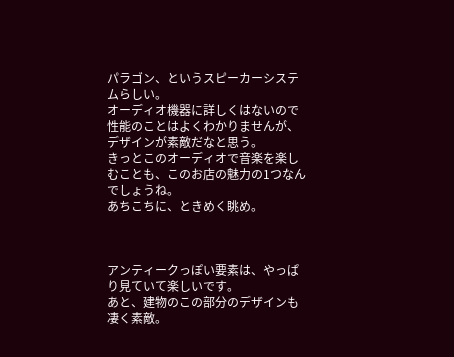パラゴン、というスピーカーシステムらしい。
オーディオ機器に詳しくはないので性能のことはよくわかりませんが、デザインが素敵だなと思う。
きっとこのオーディオで音楽を楽しむことも、このお店の魅力の1つなんでしょうね。
あちこちに、ときめく眺め。



アンティークっぽい要素は、やっぱり見ていて楽しいです。
あと、建物のこの部分のデザインも凄く素敵。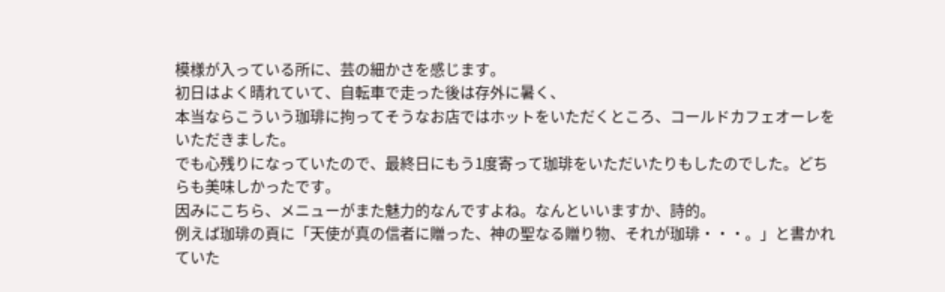模様が入っている所に、芸の細かさを感じます。
初日はよく晴れていて、自転車で走った後は存外に暑く、
本当ならこういう珈琲に拘ってそうなお店ではホットをいただくところ、コールドカフェオーレをいただきました。
でも心残りになっていたので、最終日にもう1度寄って珈琲をいただいたりもしたのでした。どちらも美味しかったです。
因みにこちら、メニューがまた魅力的なんですよね。なんといいますか、詩的。
例えば珈琲の頁に「天使が真の信者に贈った、神の聖なる贈り物、それが珈琲・・・。」と書かれていた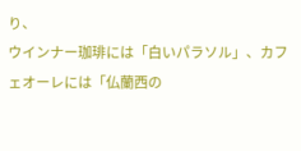り、
ウインナー珈琲には「白いパラソル」、カフェオーレには「仏蘭西の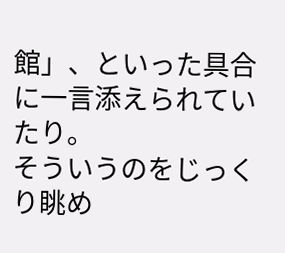館」、といった具合に一言添えられていたり。
そういうのをじっくり眺め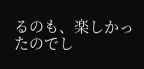るのも、楽しかったのでし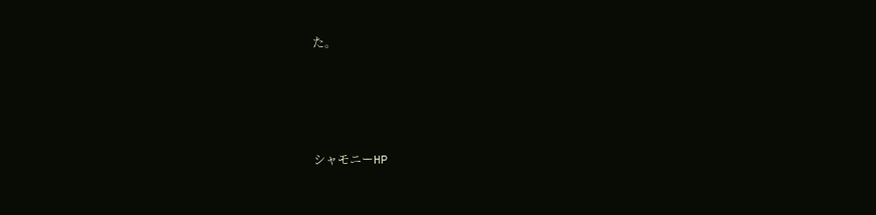た。




シャモニーHP